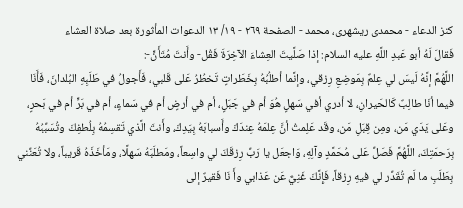كنز الدعاء - محمدی ریشهری، محمد - الصفحة ٢٦٩ - ١٩/ ١٣ الدعوات المأثورة بعد صلاة العشاء
فَقالَ لَهُ أبو عَبدِ اللَّهِ عليه السلام: إذا صَلَّيتَ العِشاءَ الآخِرَةَ فَقُل- وأَنتَ مُتَأَنٍّ-:
اللَّهُمَّ إنَّهُ لَيسَ لي عِلمٌ بِمَوضِعِ رِزقي، وإنَّما أطلُبُهُ بِخَطَراتٍ تَخطُرُ عَلى قَلبي، فَأَجولُ في طَلَبِهِ البُلدانَ، فَأَنَا فيما أنَا طالِبٌ كَالحَيرانِ، لا أدري أفي سَهلٍ هُوَ أم في جَبَلٍ، أم في أرضٍ أم في سَماءٍ، أم في بَرٍّ أم في بَحرٍ، وعَلى يَدَي مَن، ومِن قِبَلِ مَن، وقَد عَلِمتُ أنَّ عِلمَهُ عِندَكَ وأَسبابَهُ بِيَدِكَ، وأَنتَ الَّذي تَقسِمُهُ بِلُطفِكَ وتُسَبِّبُهُ بِرَحمَتِكَ، اللَّهُمَّ فَصَلِّ عَلى مُحَمَّدٍ وآلِهِ، وَاجعَل يا رَبِّ رِزقَكَ لي واسِعاً، ومَطلَبَهُ سَهلًا، ومَأخَذَهُ قَريباً، ولا تُعَنِّني بِطَلَبِ ما لَم تُقَدِّر لي فيهِ رِزقاً، فَإِنَّكَ غَنِيٌّ عَن عَذابي وأَ نَا فَقيرٌ إلى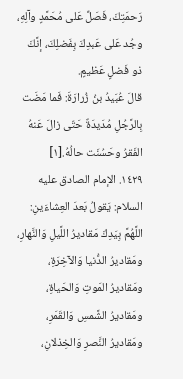رَحمَتِكَ، فَصَلِّ عَلى مُحَمَّدٍ وآلِهِ، وجُد عَلى عَبدِكَ بِفَضلِكَ، إنَّكَ ذو فَضلٍ عَظيمٍ.
قالَ عُبَيدُ بنُ زُرارَةَ: فَما مَضَت بِالرَّجُلِ مُدَيدَةٌ حَتّى زالَ عَنهُ الفَقرُ وحَسُنَت حالُهُ.[١]
١٤٢٩. الإمام الصادق عليه السلام: يَقولُ بَعدَ العِشاءَينِ:
اللَّهُمَّ بِيَدِكَ مَقاديرُ اللَّيلِ وَالنَّهارِ، ومَقاديرُ الدُّنيا وَالآخِرَةِ، ومَقاديرُ المَوتِ وَالحَياةِ، ومَقاديرُ الشَّمسِ وَالقَمَرِ، ومَقاديرُ النَّصرِ وَالخِذلانِ،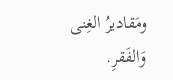ومَقاديرُ الغِنى وَالفَقرِ.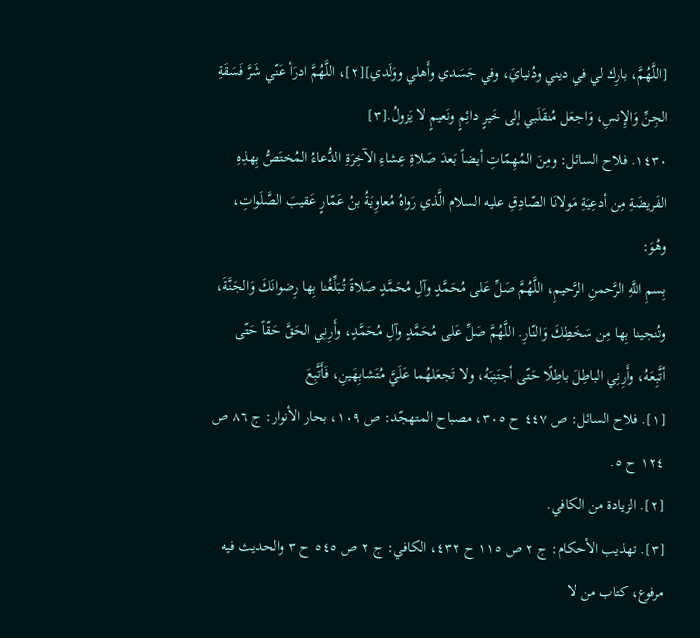[اللَّهُمَّ، بارِك لي في ديني ودُنيايَ، وفي جَسَدي وأَهلي ووَلَدي][٢]، اللَّهُمَّ ادرَأ عَنّي شَرَّ فَسَقَةِ الجِنِّ وَالإِنسِ، وَاجعَل مُنقَلَبي إلى خَيرٍ دائِمٍ ونَعيمٍ لا يَزولُ.[٣]
١٤٣٠. فلاح السائل: ومِنَ المُهِمّاتِ أيضاً بَعدَ صَلاةِ عِشاءِ الآخِرَةِ الدُّعاءُ المُختَصُّ بِهذِهِ الفَريضَةِ مِن أدعِيَةِ مَولانَا الصّادِقِ عليه السلام الَّذي رَواهُ مُعاوِيَةُ بنُ عَمّارٍ عَقيبَ الصَّلَواتِ، وهُوَ:
بِسمِ اللَّهِ الرَّحمنِ الرَّحيمِ، اللَّهُمَّ صَلِّ عَلى مُحَمَّدٍ وآلِ مُحَمَّدٍ صَلاةً تُبَلِّغُنا بِها رِضوانَكَ وَالجَنَّةَ، وتُنجينا بِها مِن سَخَطِكَ وَالنّارِ. اللَّهُمَّ صَلِّ عَلى مُحَمَّدٍ وآلِ مُحَمَّدٍ، وأَرِنِي الحَقَّ حَقّاً حَتّى أتَّبِعَهُ، وأَرِنِي الباطِلَ باطِلًا حَتّى أجتَنِبَهُ، ولا تَجعَلهُما عَلَيَّ مُتَشابِهَينِ، فَأَتَّبِعَ
[١]. فلاح السائل: ص ٤٤٧ ح ٣٠٥، مصباح المتهجّد: ص ١٠٩، بحار الأنوار: ج ٨٦ ص ١٢٤ ح ٥.
[٢]. الزيادة من الكافي.
[٣]. تهذيب الأحكام: ج ٢ ص ١١٥ ح ٤٣٢، الكافي: ج ٢ ص ٥٤٥ ح ٣ والحديث فيه مرفوع، كتاب من لا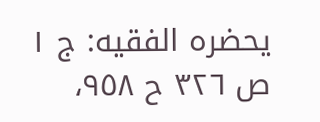يحضره الفقيه: ج ١ ص ٣٢٦ ح ٩٥٨،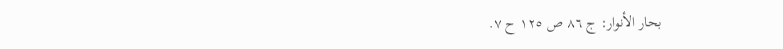بحار الأنوار: ج ٨٦ ص ١٢٥ ح ٧.